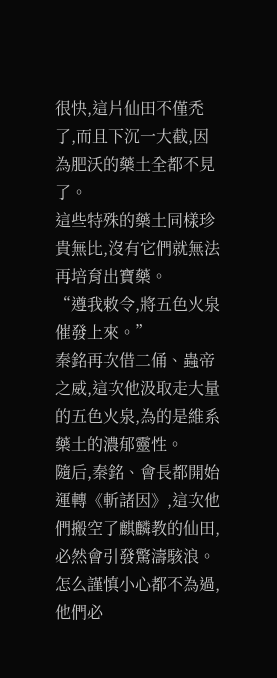很快,這片仙田不僅禿了,而且下沉一大截,因為肥沃的藥土全都不見了。
這些特殊的藥土同樣珍貴無比,沒有它們就無法再培育出寶藥。
“遵我敕令,將五色火泉催發上來。”
秦銘再次借二俑、蟲帝之威,這次他汲取走大量的五色火泉,為的是維系藥土的濃郁靈性。
隨后,秦銘、會長都開始運轉《斬諸因》,這次他們搬空了麒麟教的仙田,必然會引發驚濤駭浪。
怎么謹慎小心都不為過,他們必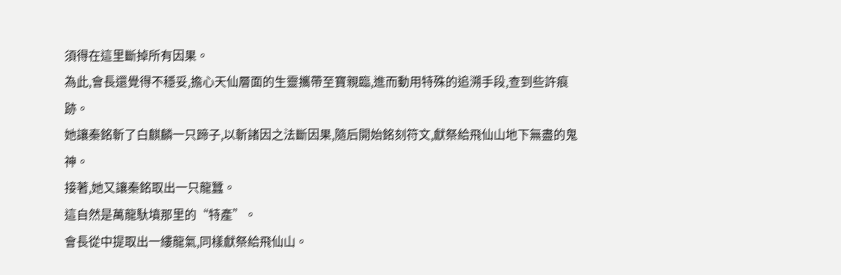須得在這里斷掉所有因果。
為此,會長還覺得不穩妥,擔心天仙層面的生靈攜帶至寶親臨,進而動用特殊的追溯手段,查到些許痕跡。
她讓秦銘斬了白麒麟一只蹄子,以斬諸因之法斷因果,隨后開始銘刻符文,獻祭給飛仙山地下無盡的鬼神。
接著,她又讓秦銘取出一只龍蠶。
這自然是萬龍馱墳那里的“特產”。
會長從中提取出一縷龍氣,同樣獻祭給飛仙山。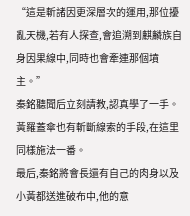“這是斬諸因更深層次的運用,那位擾亂天機,若有人探查,會追溯到麒麟族自身因果線中,同時也會牽連那個墳主。”
秦銘聽聞后立刻請教,認真學了一手。
黃羅蓋傘也有斬斷線索的手段,在這里同樣施法一番。
最后,秦銘將會長還有自己的肉身以及小黃都送進破布中,他的意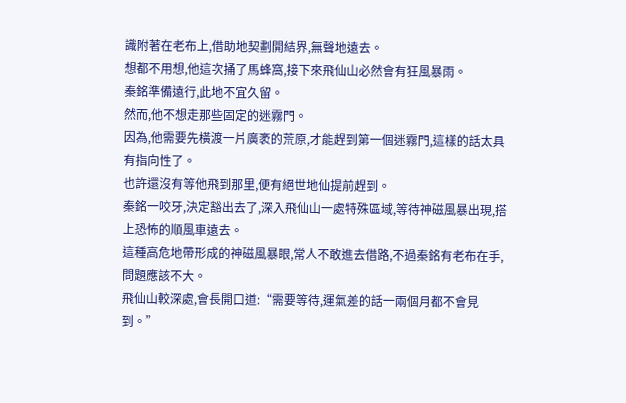識附著在老布上,借助地契劃開結界,無聲地遠去。
想都不用想,他這次捅了馬蜂窩,接下來飛仙山必然會有狂風暴雨。
秦銘準備遠行,此地不宜久留。
然而,他不想走那些固定的迷霧門。
因為,他需要先橫渡一片廣袤的荒原,才能趕到第一個迷霧門,這樣的話太具有指向性了。
也許還沒有等他飛到那里,便有絕世地仙提前趕到。
秦銘一咬牙,決定豁出去了,深入飛仙山一處特殊區域,等待神磁風暴出現,搭上恐怖的順風車遠去。
這種高危地帶形成的神磁風暴眼,常人不敢進去借路,不過秦銘有老布在手,問題應該不大。
飛仙山較深處,會長開口道:“需要等待,運氣差的話一兩個月都不會見到。”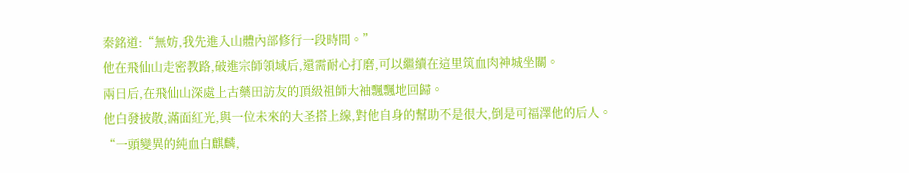秦銘道:“無妨,我先進入山體內部修行一段時間。”
他在飛仙山走密教路,破進宗師領域后,還需耐心打磨,可以繼續在這里筑血肉神城坐關。
兩日后,在飛仙山深處上古藥田訪友的頂級祖師大袖飄飄地回歸。
他白發披散,滿面紅光,與一位未來的大圣搭上線,對他自身的幫助不是很大,倒是可福澤他的后人。
“一頭變異的純血白麒麟,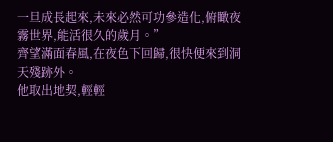一旦成長起來,未來必然可功參造化,俯瞰夜霧世界,能活很久的歲月。”
齊望滿面春風,在夜色下回歸,很快便來到洞天殘跡外。
他取出地契,輕輕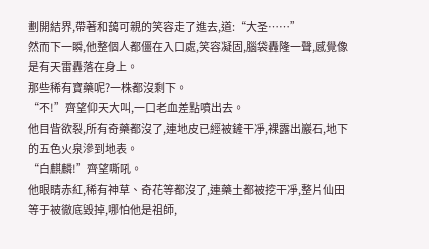劃開結界,帶著和藹可親的笑容走了進去,道:“大圣……”
然而下一瞬,他整個人都僵在入口處,笑容凝固,腦袋轟隆一聲,感覺像是有天雷轟落在身上。
那些稀有寶藥呢?一株都沒剩下。
“不!”齊望仰天大叫,一口老血差點噴出去。
他目眥欲裂,所有奇藥都沒了,連地皮已經被鏟干凈,裸露出巖石,地下的五色火泉滲到地表。
“白麒麟!”齊望嘶吼。
他眼睛赤紅,稀有神草、奇花等都沒了,連藥土都被挖干凈,整片仙田等于被徹底毀掉,哪怕他是祖師,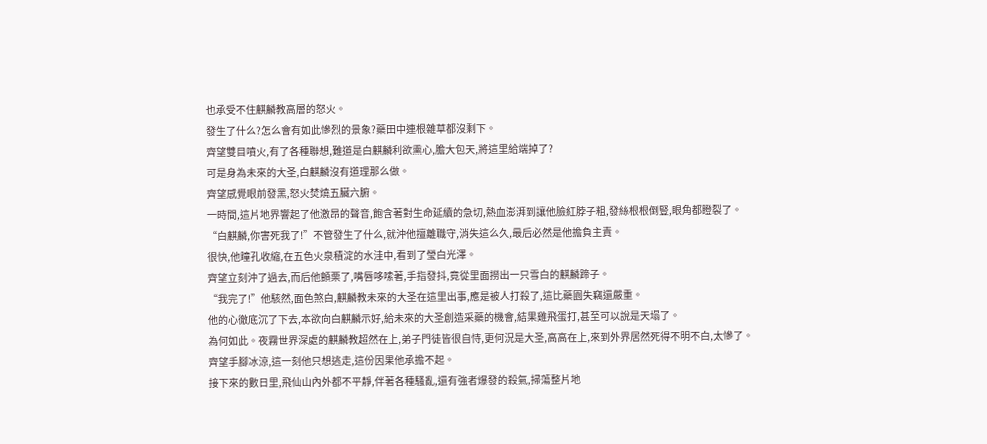也承受不住麒麟教高層的怒火。
發生了什么?怎么會有如此慘烈的景象?藥田中連根雜草都沒剩下。
齊望雙目噴火,有了各種聯想,難道是白麒麟利欲熏心,膽大包天,將這里給端掉了?
可是身為未來的大圣,白麒麟沒有道理那么做。
齊望感覺眼前發黑,怒火焚燒五臟六腑。
一時間,這片地界響起了他激昂的聲音,飽含著對生命延續的急切,熱血澎湃到讓他臉紅脖子粗,發絲根根倒豎,眼角都瞪裂了。
“白麒麟,你害死我了!”不管發生了什么,就沖他擅離職守,消失這么久,最后必然是他擔負主責。
很快,他瞳孔收縮,在五色火泉積淀的水洼中,看到了瑩白光澤。
齊望立刻沖了過去,而后他顫栗了,嘴唇哆嗦著,手指發抖,竟從里面撈出一只雪白的麒麟蹄子。
“我完了!”他駭然,面色煞白,麒麟教未來的大圣在這里出事,應是被人打殺了,這比藥園失竊還嚴重。
他的心徹底沉了下去,本欲向白麒麟示好,給未來的大圣創造采藥的機會,結果雞飛蛋打,甚至可以說是天塌了。
為何如此。夜霧世界深處的麒麟教超然在上,弟子門徒皆很自恃,更何況是大圣,高高在上,來到外界居然死得不明不白,太慘了。
齊望手腳冰涼,這一刻他只想逃走,這份因果他承擔不起。
接下來的數日里,飛仙山內外都不平靜,伴著各種騷亂,還有強者爆發的殺氣,掃蕩整片地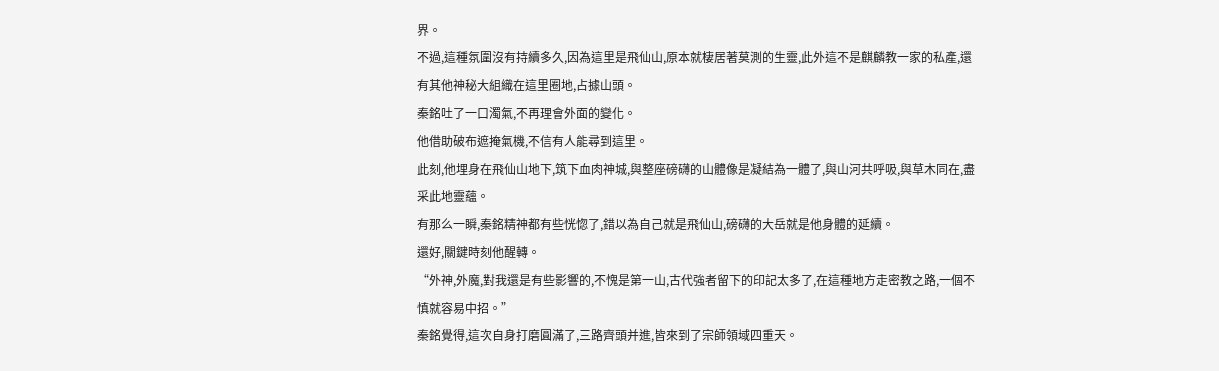界。
不過,這種氛圍沒有持續多久,因為這里是飛仙山,原本就棲居著莫測的生靈,此外這不是麒麟教一家的私產,還有其他神秘大組織在這里圈地,占據山頭。
秦銘吐了一口濁氣,不再理會外面的變化。
他借助破布遮掩氣機,不信有人能尋到這里。
此刻,他埋身在飛仙山地下,筑下血肉神城,與整座磅礴的山體像是凝結為一體了,與山河共呼吸,與草木同在,盡采此地靈蘊。
有那么一瞬,秦銘精神都有些恍惚了,錯以為自己就是飛仙山,磅礴的大岳就是他身體的延續。
還好,關鍵時刻他醒轉。
“外神,外魔,對我還是有些影響的,不愧是第一山,古代強者留下的印記太多了,在這種地方走密教之路,一個不慎就容易中招。”
秦銘覺得,這次自身打磨圓滿了,三路齊頭并進,皆來到了宗師領域四重天。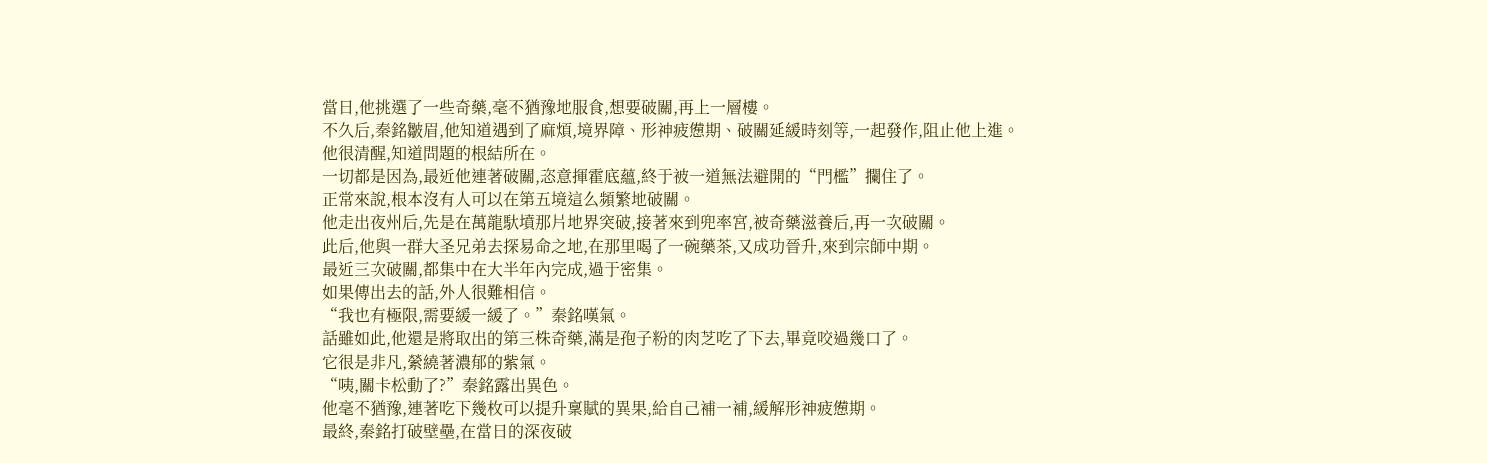當日,他挑選了一些奇藥,毫不猶豫地服食,想要破關,再上一層樓。
不久后,秦銘皺眉,他知道遇到了麻煩,境界障、形神疲憊期、破關延緩時刻等,一起發作,阻止他上進。
他很清醒,知道問題的根結所在。
一切都是因為,最近他連著破關,恣意揮霍底蘊,終于被一道無法避開的“門檻”攔住了。
正常來說,根本沒有人可以在第五境這么頻繁地破關。
他走出夜州后,先是在萬龍馱墳那片地界突破,接著來到兜率宮,被奇藥滋養后,再一次破關。
此后,他與一群大圣兄弟去探易命之地,在那里喝了一碗藥茶,又成功晉升,來到宗師中期。
最近三次破關,都集中在大半年內完成,過于密集。
如果傳出去的話,外人很難相信。
“我也有極限,需要緩一緩了。”秦銘嘆氣。
話雖如此,他還是將取出的第三株奇藥,滿是孢子粉的肉芝吃了下去,畢竟咬過幾口了。
它很是非凡,縈繞著濃郁的紫氣。
“咦,關卡松動了?”秦銘露出異色。
他毫不猶豫,連著吃下幾枚可以提升稟賦的異果,給自己補一補,緩解形神疲憊期。
最終,秦銘打破壁壘,在當日的深夜破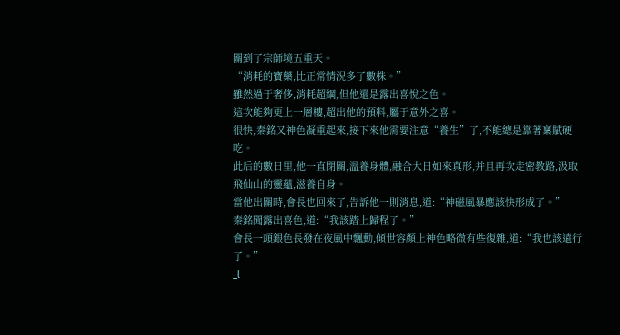關到了宗師境五重天。
“消耗的寶藥,比正常情況多了數株。”
雖然過于奢侈,消耗超綱,但他還是露出喜悅之色。
這次能夠更上一層樓,超出他的預料,屬于意外之喜。
很快,秦銘又神色凝重起來,接下來他需要注意“養生”了,不能總是靠著稟賦硬吃。
此后的數日里,他一直閉關,溫養身體,融合大日如來真形,并且再次走密教路,汲取飛仙山的靈蘊,滋養自身。
當他出關時,會長也回來了,告訴他一則消息,道:“神磁風暴應該快形成了。”
秦銘聞露出喜色,道:“我該踏上歸程了。”
會長一頭銀色長發在夜風中飄動,傾世容顏上神色略微有些復雜,道:“我也該遠行了。”
_l